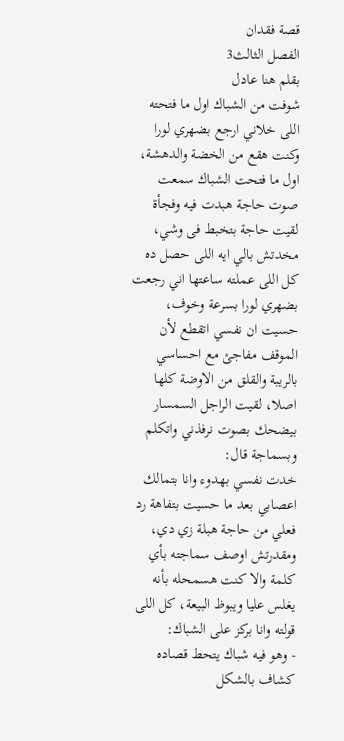قصة فقدان
الفصل الثالث3
بقلم هنا عادل
شوفت من الشباك اول ما فتحته اللى خلاني ارجع بضهري لورا وكنت هقع من الخضة والدهشة، اول ما فتحت الشباك سمعت صوت حاجة هبدت فيه وفجأة لقيت حاجة بتخبط فى وشي، مخدتش بالي ايه اللى حصل ده كل اللى عملته ساعتها اني رجعت بضهري لورا بسرعة وخوف، حسيت ان نفسي اتقطع لأن الموقف مفاجئ مع احساسي بالريبة والقلق من الاوضة كلها اصلا، لقيت الراجل السمسار بيضحك بصوت نرفذني واتكلم وبسماجة قال:
خدت نفسي بهدوء وانا بتمالك اعصابي بعد ما حسيت بتفاهة رد فعلي من حاجة هبلة زي دي، ومقدرتش اوصف سماجته بأي كلمة والا كنت هسمحله بأنه يغلس عليا ويبوظ البيعة، كل اللى قولته وانا بركز على الشباك:
- وهو فيه شباك يتحط قصاده كشاف بالشكل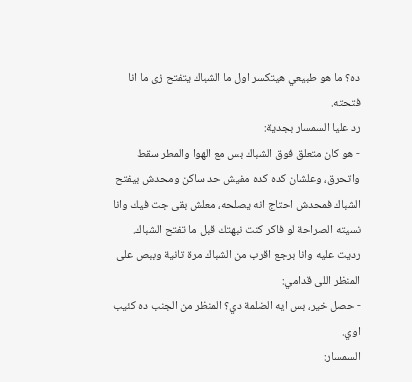ده؟ ما هو طبيعي هيتكسر اول ما الشباك يتفتح زى ما انا فتحته.
رد عليا السمسار بجدية:
- هو كان متعلق فوق الشباك بس مع الهوا والمطر سقط واتحرق، وعلشان كده كده مفيش حد ساكن ومحدش بيفتح الشباك فمحدش احتاج انه يصلحه، معلش بقى جت فيك وانا نسيته الصراحة لو فاكر كنت نبهتك قبل ما تفتح الشباك.
رديت عليه وانا برجع اقرب من الشباك مرة تانية وببص على المنظر اللى قدامي:
- حصل خير، بس ايه الضلمة دي؟ المنظر من الجنب ده كئيب اوي.
السمسار: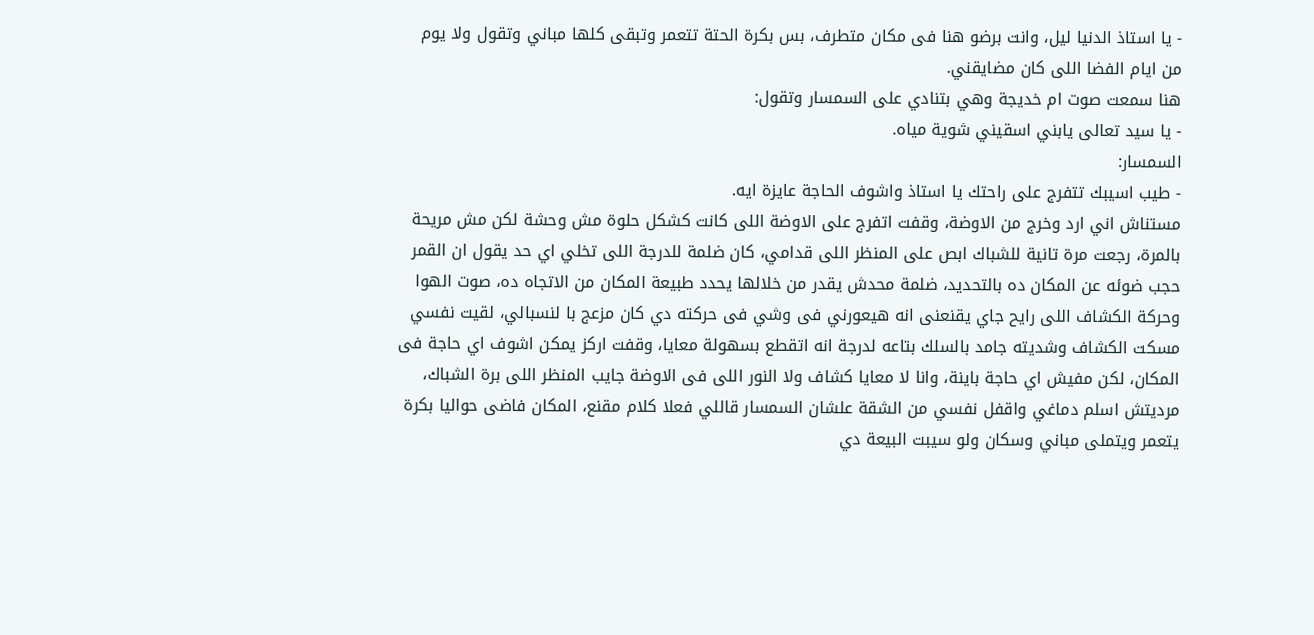- يا استاذ الدنيا ليل، وانت برضو هنا فى مكان متطرف، بس بكرة الحتة تتعمر وتبقى كلها مباني وتقول ولا يوم من ايام الفضا اللى كان مضايقني.
هنا سمعت صوت ام خديجة وهي بتنادي على السمسار وتقول:
- يا سيد تعالى يابني اسقيني شوية مياه.
السمسار:
- طيب اسيبك تتفرج على راحتك يا استاذ واشوف الحاجة عايزة ايه.
مستناش اني ارد وخرج من الاوضة، وقفت اتفرج على الاوضة اللى كانت كشكل حلوة مش وحشة لكن مش مريحة بالمرة، رجعت مرة تانية للشباك ابص على المنظر اللى قدامي، كان ضلمة للدرجة اللى تخلي اي حد يقول ان القمر حجب ضوئه عن المكان ده بالتحديد، ضلمة محدش يقدر من خلالها يحدد طبيعة المكان من الاتجاه ده، صوت الهوا وحركة الكشاف اللى رايح جاي يقنعنى انه هيعورني فى وشي فى حركته دي كان مزعج با لنسبالي، لقيت نفسي مسكت الكشاف وشديته جامد بالسلك بتاعه لدرجة انه اتقطع بسهولة معايا، وقفت اركز يمكن اشوف اي حاجة فى المكان، لكن مفيش اي حاجة باينة، وانا لا معايا كشاف ولا النور اللى فى الاوضة جايب المنظر اللى برة الشباك، مرديتش اسلم دماغي واقفل نفسي من الشقة علشان السمسار قاللي فعلا كلام مقنع، المكان فاضى حواليا بكرة يتعمر ويتملى مباني وسكان ولو سيبت البيعة دي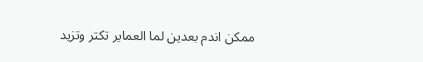ممكن اندم بعدين لما العماير تكتر وتزيد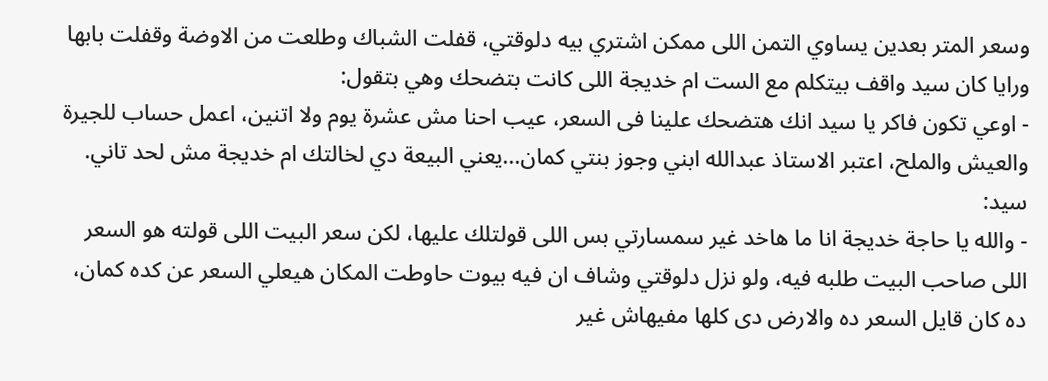وسعر المتر بعدين يساوي التمن اللى ممكن اشتري بيه دلوقتي، قفلت الشباك وطلعت من الاوضة وقفلت بابها ورايا كان سيد واقف بيتكلم مع الست ام خديجة اللى كانت بتضحك وهي بتقول:
- اوعي تكون فاكر يا سيد انك هتضحك علينا فى السعر، عيب احنا مش عشرة يوم ولا اتنين، اعمل حساب للجيرة والعيش والملح، اعتبر الاستاذ عبدالله ابني وجوز بنتي كمان...يعني البيعة دي لخالتك ام خديجة مش لحد تاني.
سيد:
- والله يا حاجة خديجة انا ما هاخد غير سمسارتي بس اللى قولتلك عليها، لكن سعر البيت اللى قولته هو السعر اللى صاحب البيت طلبه فيه، ولو نزل دلوقتي وشاف ان فيه بيوت حاوطت المكان هيعلي السعر عن كده كمان، ده كان قايل السعر ده والارض دى كلها مفيهاش غير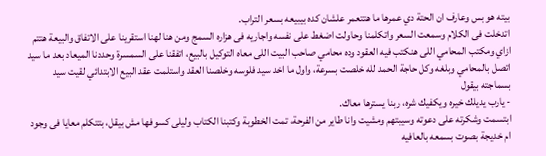بيته هو بس وعارف ان الحتة دي عمرها ما هتتعمر علشان كده بيبيعه بسعر التراب.
اتدخلت فى الكلام وسمعت السعر واتكلمنا وحاولت اضغط على نفسه واجاريه فى هزاره السمج ومن هنا لهنا استقرينا على الاتفاق والبيعة هتتم ازاي ومكتب المحامي اللى هنكتب فيه العقود وده محامي صاحب البيت اللى معاه التوكيل بالبيع، اتفقنا على السمسرة وحددنا الميعاد بعد ما سيد اتصل بالمحامي وبلغه وكل حاجة الحمد لله خلصت بسرعة، واول ما اخد سيد فلوسه وخلصنا العقد واستلمت عقد البيع الابتدائي لقيت سيد بسماجته بيقول
- يارب يديلك خيره ويكفيك شره، ربنا يسترها معاك.
ابتسمت وشكرته على دعوته وسيبتهم ومشيت وانا طاير من الفرحة، تمت الخطوبة وكتبنا الكتاب وليلى كسوفها مش بيقل، بتتكلم معايا فى وجود ام خديجة بصوت بسمعه بالعافيه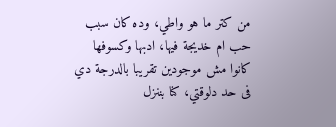من كتر ما هو واطي، وده كان سبب حب ام خديجة فيها، ادبها وكسوفها كانوا مش موجودين تقريبا بالدرجة دي فى حد دلوقتي، كنا بننزل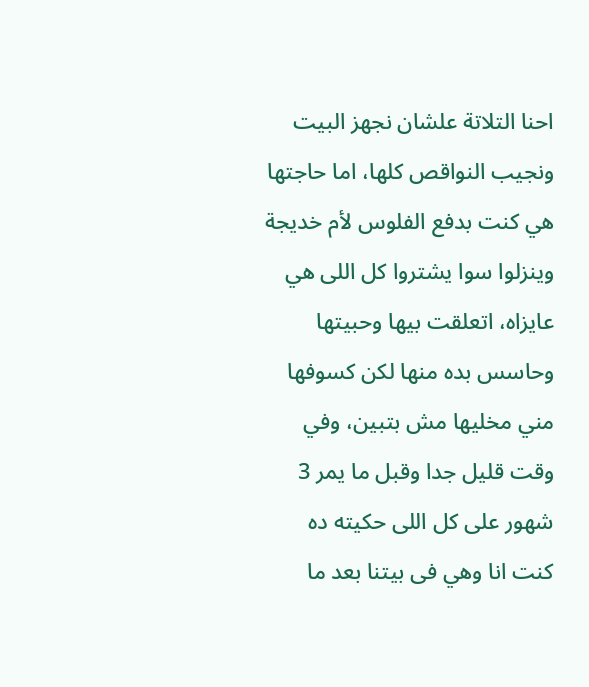احنا التلاتة علشان نجهز البيت ونجيب النواقص كلها، اما حاجتها هي كنت بدفع الفلوس لأم خديجة وينزلوا سوا يشتروا كل اللى هي عايزاه، اتعلقت بيها وحبيتها وحاسس بده منها لكن كسوفها مني مخليها مش بتبين، وفي وقت قليل جدا وقبل ما يمر 3 شهور على كل اللى حكيته ده كنت انا وهي فى بيتنا بعد ما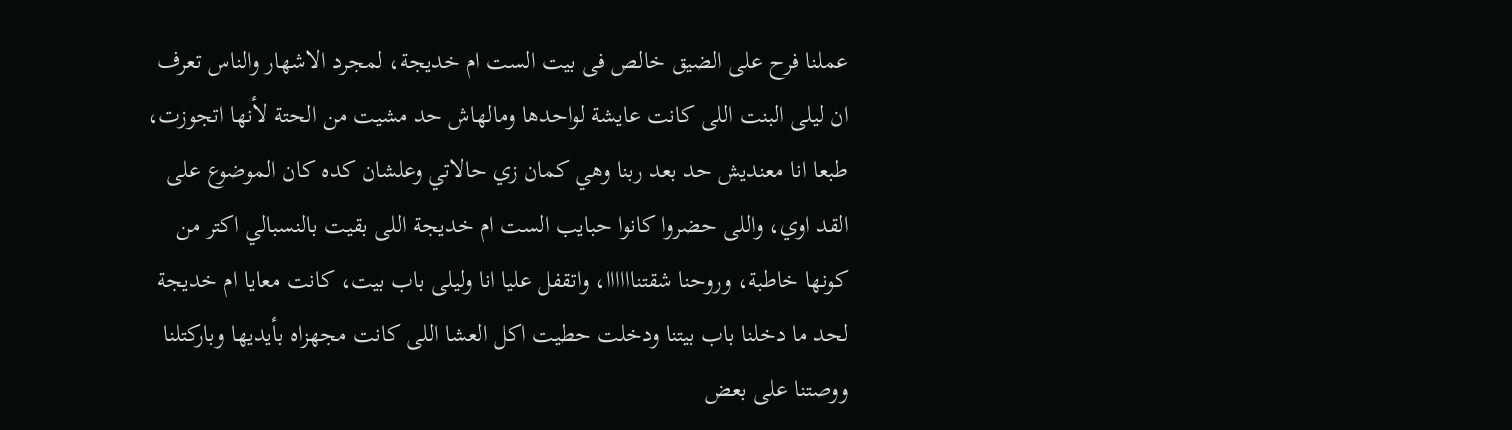عملنا فرح على الضيق خالص فى بيت الست ام خديجة، لمجرد الاشهار والناس تعرف ان ليلى البنت اللى كانت عايشة لواحدها ومالهاش حد مشيت من الحتة لأنها اتجوزت، طبعا انا معنديش حد بعد ربنا وهي كمان زي حالاتي وعلشان كده كان الموضوع على القد اوي، واللى حضروا كانوا حبايب الست ام خديجة اللى بقيت بالنسبالي اكتر من كونها خاطبة، وروحنا شقتناااااا، واتقفل عليا انا وليلى باب بيت، كانت معايا ام خديجة لحد ما دخلنا باب بيتنا ودخلت حطيت اكل العشا اللى كانت مجهزاه بأيديها وباركتلنا ووصتنا على بعض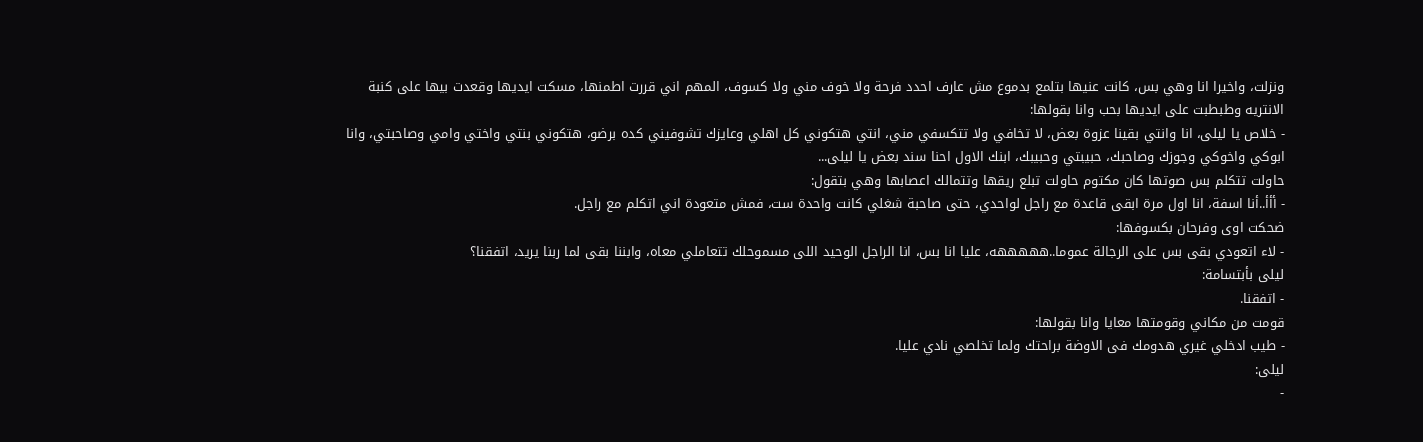ونزلت، واخيرا انا وهي بس، كانت عنيها بتلمع بدموع مش عارف احدد فرحة ولا خوف مني ولا كسوف، المهم اني قررت اطمنها، مسكت ايديها وقعدت بيها على كنبة الانتريه وطبطبت على ايديها بحب وانا بقولها:
- خلاص يا ليلى، انا وانتي بقينا عزوة بعض، لا تخافي ولا تتكسفي مني، انتي هتكوني كل اهلي وعايزك تشوفيني كده برضو، هتكوني بنتي واختي وامي وصاحبتي، وانا ابوكي واخوكي وجوزك وصاحبك، حبيبتي وحبيبك، ابنك الاول احنا سند بعض يا ليلى...
حاولت تتكلم بس صوتها كان مكتوم حاولت تبلع ريقها وتتمالك اعصابها وهي بتقول:
- أأأ..أنا اسفة، انا اول مرة ابقى قاعدة مع راجل لواحدي، حتى صاحبة شغلي كانت واحدة ست، فمش متعودة اني اتكلم مع راجل.
ضحكت اوى وفرحان بكسوفها:
- لاء اتعودي بقى بس على الرجالة عموما..هههههه، عليا انا بس، انا الراجل الوحيد اللى مسموحلك تتعاملي معاه، وابننا بقى لما ربنا يريد، اتفقنا؟
ليلى بأبتسامة:
- اتفقنا.
قومت من مكاني وقومتها معايا وانا بقولها:
- طيب ادخلي غيري هدومك فى الاوضة براحتك ولما تخلصي نادي عليا.
ليلى:
-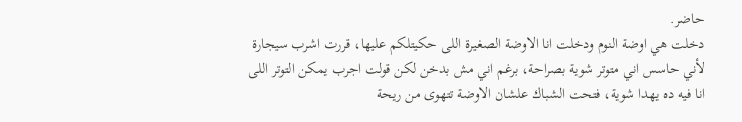حاضر.
دخلت هي اوضة النوم ودخلت انا الاوضة الصغيرة اللى حكيتلكم عليها، قررت اشرب سيجارة لأني حاسس اني متوتر شوية بصراحة، برغم اني مش بدخن لكن قولت اجرب يمكن التوتر اللى انا فيه ده يهدا شوية، فتحت الشباك علشان الاوضة تتهوى من ريحة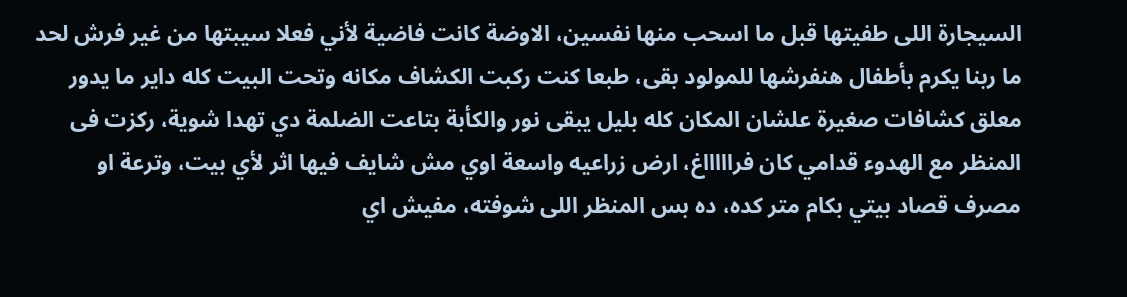السيجارة اللى طفيتها قبل ما اسحب منها نفسين، الاوضة كانت فاضية لأني فعلا سيبتها من غير فرش لحد ما ربنا يكرم بأطفال هنفرشها للمولود بقى، طبعا كنت ركبت الكشاف مكانه وتحت البيت كله داير ما يدور معلق كشافات صغيرة علشان المكان كله بليل يبقى نور والكأبة بتاعت الضلمة دي تهدا شوية، ركزت فى المنظر مع الهدوء قدامي كان فراااااغ، ارض زراعيه واسعة اوي مش شايف فيها اثر لأي بيت، وترعة او مصرف قصاد بيتي بكام متر كده، ده بس المنظر اللى شوفته، مفيش اي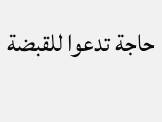حاجة تدعوا للقبضة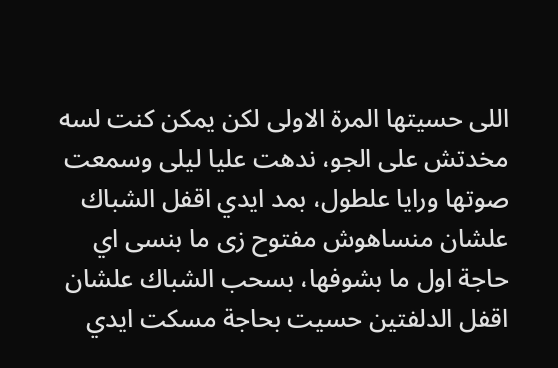اللى حسيتها المرة الاولى لكن يمكن كنت لسه مخدتش على الجو، ندهت عليا ليلى وسمعت صوتها ورايا علطول، بمد ايدي اقفل الشباك علشان منساهوش مفتوح زى ما بنسى اي حاجة اول ما بشوفها، بسحب الشباك علشان اقفل الدلفتين حسيت بحاجة مسكت ايدي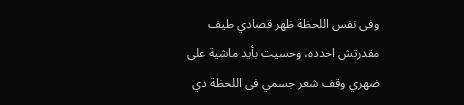وفى نفس اللحظة ظهر قصادي طيف مقدرتش احدده، وحسيت بأيد ماشية على ضهري وقف شعر جسمي فى اللحظة دي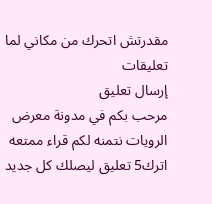مقدرتش اتحرك من مكاني لما
تعليقات
إرسال تعليق
مرحب بكم في مدونة معرض الرويات نتمنه لكم قراء ممتعه اترك5 تعليق ليصلك كل جديد